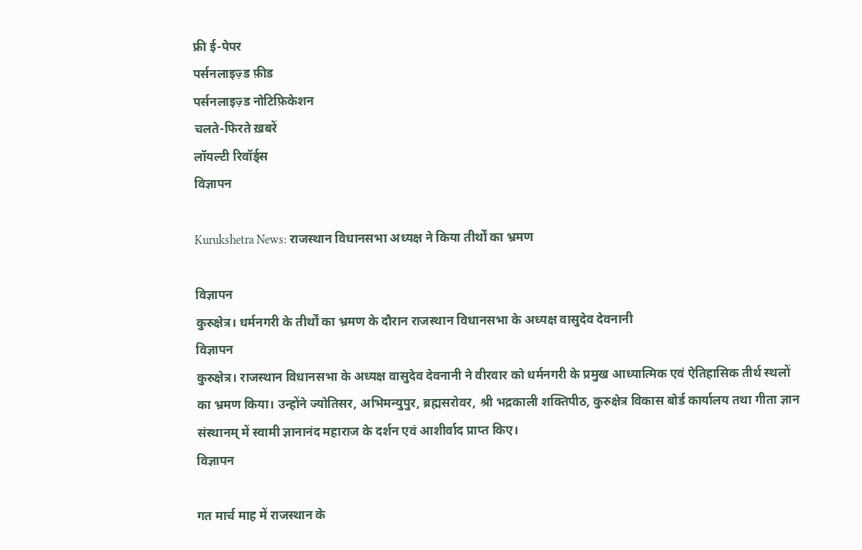फ्री ई-पेपर
पर्सनलाइज़्ड फ़ीड
पर्सनलाइज़्ड नोटिफ़िकेशन
चलते-फिरते ख़बरें
लॉयल्टी रिवॉर्ड्स
विज्ञापन

Kurukshetra News: राजस्थान विधानसभा अध्यक्ष ने किया तीर्थों का भ्रमण

विज्ञापन
कुरुक्षेत्र। धर्मनगरी के तीर्थों का भ्रमण के दौरान राजस्थान विधानसभा के अध्यक्ष वासुदेव देवनानी
विज्ञापन
कुरुक्षेत्र। राजस्थान विधानसभा के अध्यक्ष वासुदेव देवनानी ने वीरवार को धर्मनगरी के प्रमुख आध्यात्मिक एवं ऐतिहासिक तीर्थ स्थलों का भ्रमण किया। उन्होंने ज्योतिसर, अभिमन्युपुर, ब्रह्मसरोवर, श्री भद्रकाली शक्तिपीठ, कुरुक्षेत्र विकास बोर्ड कार्यालय तथा गीता ज्ञान संस्थानम् में स्वामी ज्ञानानंद महाराज के दर्शन एवं आशीर्वाद प्राप्त किए।
विज्ञापन

गत मार्च माह में राजस्थान के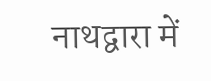नाथद्वारा में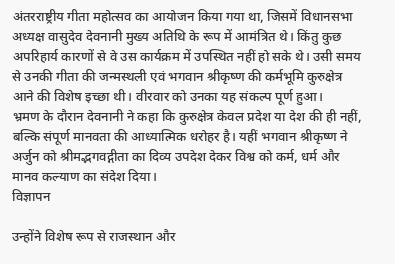अंतरराष्ट्रीय गीता महोत्सव का आयोजन किया गया था, जिसमें विधानसभा अध्यक्ष वासुदेव देवनानी मुख्य अतिथि के रूप में आमंत्रित थे। किंतु कुछ अपरिहार्य कारणों से वे उस कार्यक्रम में उपस्थित नहीं हो सके थे। उसी समय से उनकी गीता की जन्मस्थली एवं भगवान श्रीकृष्ण की कर्मभूमि कुरुक्षेत्र आने की विशेष इच्छा थी। वीरवार को उनका यह संकल्प पूर्ण हुआ।
भ्रमण के दौरान देवनानी ने कहा कि कुरुक्षेत्र केवल प्रदेश या देश की ही नहीं, बल्कि संपूर्ण मानवता की आध्यात्मिक धरोहर है। यहीं भगवान श्रीकृष्ण ने अर्जुन को श्रीमद्भगवद्गीता का दिव्य उपदेश देकर विश्व को कर्म, धर्म और मानव कल्याण का संदेश दिया।
विज्ञापन

उन्होंने विशेष रूप से राजस्थान और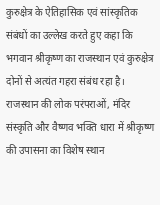कुरुक्षेत्र के ऐतिहासिक एवं सांस्कृतिक संबंधों का उल्लेख करते हुए कहा कि भगवान श्रीकृष्ण का राजस्थान एवं कुरुक्षेत्र दोनों से अत्यंत गहरा संबंध रहा है। राजस्थान की लोक परंपराओं, मंदिर संस्कृति और वैष्णव भक्ति धारा में श्रीकृष्ण की उपासना का विशेष स्थान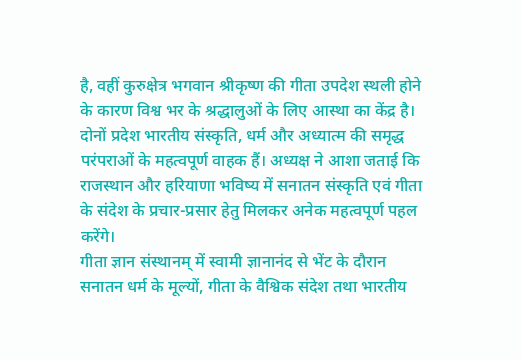है, वहीं कुरुक्षेत्र भगवान श्रीकृष्ण की गीता उपदेश स्थली होने के कारण विश्व भर के श्रद्धालुओं के लिए आस्था का केंद्र है। दोनों प्रदेश भारतीय संस्कृति, धर्म और अध्यात्म की समृद्ध परंपराओं के महत्वपूर्ण वाहक हैं। अध्यक्ष ने आशा जताई कि राजस्थान और हरियाणा भविष्य में सनातन संस्कृति एवं गीता के संदेश के प्रचार-प्रसार हेतु मिलकर अनेक महत्वपूर्ण पहल करेंगे।
गीता ज्ञान संस्थानम् में स्वामी ज्ञानानंद से भेंट के दौरान सनातन धर्म के मूल्यों, गीता के वैश्विक संदेश तथा भारतीय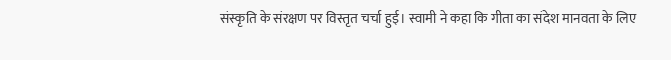संस्कृति के संरक्षण पर विस्तृत चर्चा हुई। स्वामी ने कहा कि गीता का संदेश मानवता के लिए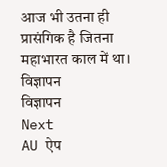आज भी उतना ही प्रासंगिक है जितना महाभारत काल में था।
विज्ञापन
विज्ञापन
Next
AU ऐप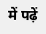में पढ़ें